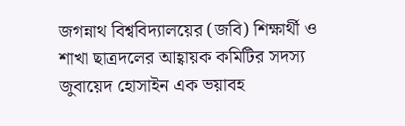জগন্নাথ বিশ্ববিদ্যালয়ের (জবি) শিক্ষার্থী ও শাখা ছাত্রদলের আহ্বায়ক কমিটির সদস্য জুবায়েদ হোসাইন এক ভয়াবহ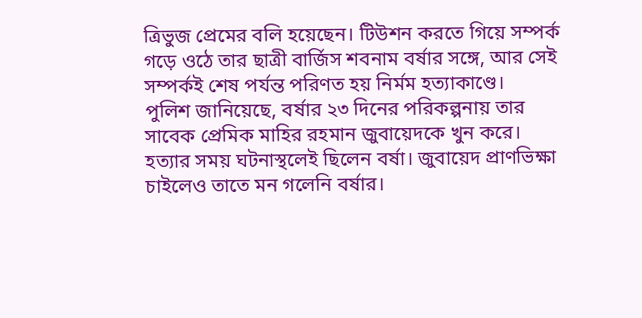ত্রিভুজ প্রেমের বলি হয়েছেন। টিউশন করতে গিয়ে সম্পর্ক গড়ে ওঠে তার ছাত্রী বার্জিস শবনাম বর্ষার সঙ্গে, আর সেই সম্পর্কই শেষ পর্যন্ত পরিণত হয় নির্মম হত্যাকাণ্ডে।
পুলিশ জানিয়েছে, বর্ষার ২৩ দিনের পরিকল্পনায় তার সাবেক প্রেমিক মাহির রহমান জুবায়েদকে খুন করে। হত্যার সময় ঘটনাস্থলেই ছিলেন বর্ষা। জুবায়েদ প্রাণভিক্ষা চাইলেও তাতে মন গলেনি বর্ষার।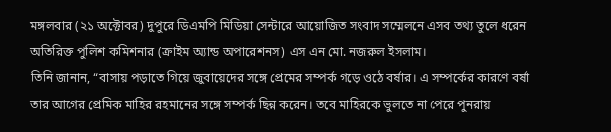মঙ্গলবার (২১ অক্টোবর) দুপুরে ডিএমপি মিডিয়া সেন্টারে আয়োজিত সংবাদ সম্মেলনে এসব তথ্য তুলে ধরেন অতিরিক্ত পুলিশ কমিশনার (ক্রাইম অ্যান্ড অপারেশনস) এস এন মো. নজরুল ইসলাম।
তিনি জানান, “বাসায় পড়াতে গিয়ে জুবায়েদের সঙ্গে প্রেমের সম্পর্ক গড়ে ওঠে বর্ষার। এ সম্পর্কের কারণে বর্ষা তার আগের প্রেমিক মাহির রহমানের সঙ্গে সম্পর্ক ছিন্ন করেন। তবে মাহিরকে ভুলতে না পেরে পুনরায়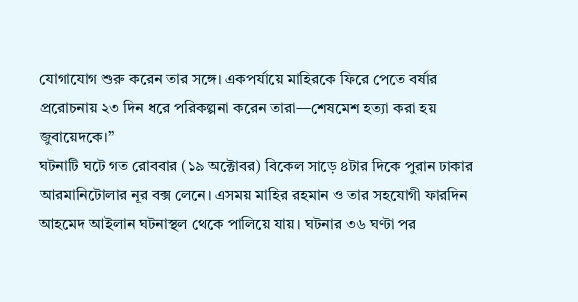যোগাযোগ শুরু করেন তার সঙ্গে। একপর্যায়ে মাহিরকে ফিরে পেতে বর্ষার প্ররোচনায় ২৩ দিন ধরে পরিকল্পনা করেন তারা—শেষমেশ হত্যা করা হয় জুবায়েদকে।”
ঘটনাটি ঘটে গত রোববার (১৯ অক্টোবর) বিকেল সাড়ে ৪টার দিকে পুরান ঢাকার আরমানিটোলার নূর বক্স লেনে। এসময় মাহির রহমান ও তার সহযোগী ফারদিন আহমেদ আইলান ঘটনাস্থল থেকে পালিয়ে যায়। ঘটনার ৩৬ ঘণ্টা পর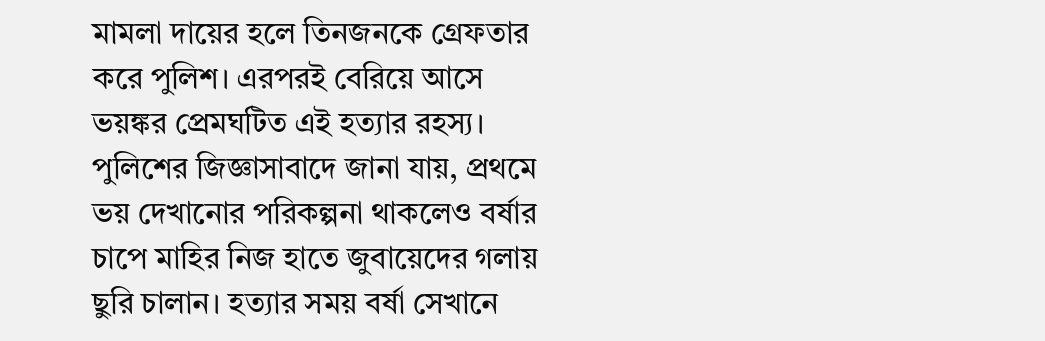মামলা দায়ের হলে তিনজনকে গ্রেফতার করে পুলিশ। এরপরই বেরিয়ে আসে ভয়ঙ্কর প্রেমঘটিত এই হত্যার রহস্য।
পুলিশের জিজ্ঞাসাবাদে জানা যায়, প্রথমে ভয় দেখানোর পরিকল্পনা থাকলেও বর্ষার চাপে মাহির নিজ হাতে জুবায়েদের গলায় ছুরি চালান। হত্যার সময় বর্ষা সেখানে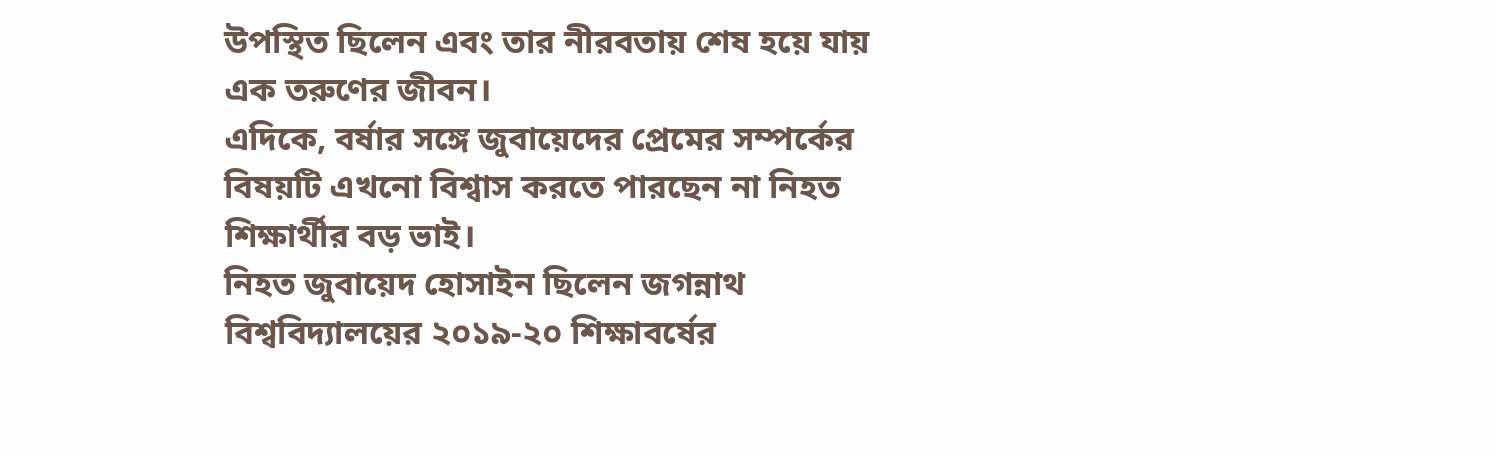উপস্থিত ছিলেন এবং তার নীরবতায় শেষ হয়ে যায় এক তরুণের জীবন।
এদিকে, বর্ষার সঙ্গে জুবায়েদের প্রেমের সম্পর্কের বিষয়টি এখনো বিশ্বাস করতে পারছেন না নিহত শিক্ষার্থীর বড় ভাই।
নিহত জুবায়েদ হোসাইন ছিলেন জগন্নাথ বিশ্ববিদ্যালয়ের ২০১৯-২০ শিক্ষাবর্ষের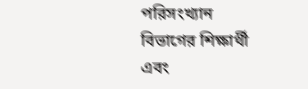পরিসংখ্যান বিভাগের শিক্ষার্থী এবং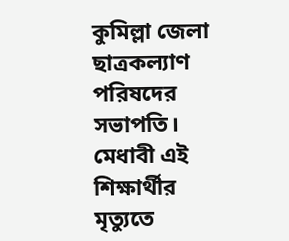কুমিল্লা জেলা ছাত্রকল্যাণ পরিষদের সভাপতি। মেধাবী এই শিক্ষার্থীর মৃত্যুতে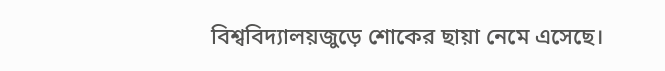বিশ্ববিদ্যালয়জুড়ে শোকের ছায়া নেমে এসেছে।